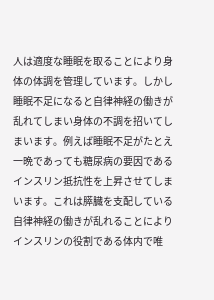人は適度な睡眠を取ることにより身体の体調を管理しています。しかし睡眠不足になると自律神経の働きが乱れてしまい身体の不調を招いてしまいます。例えば睡眠不足がたとえ一晩であっても糖尿病の要因であるインスリン抵抗性を上昇させてしまいます。これは膵臓を支配している自律神経の働きが乱れることによりインスリンの役割である体内で唯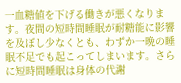一血糖値を下げる働きが悪くなります。夜間の短時間睡眠が耐糖能に影響を及ぼし少なくとも、わずか一晩の睡眠不足でも起こってしまいます。さらに短時間睡眠は身体の代謝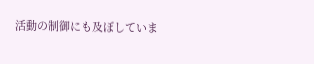活動の制御にも及ぼしていま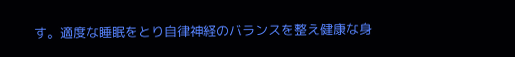す。適度な睡眠をとり自律神経のバランスを整え健康な身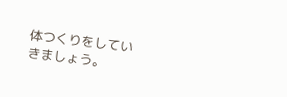体つくりをしていきましょう。